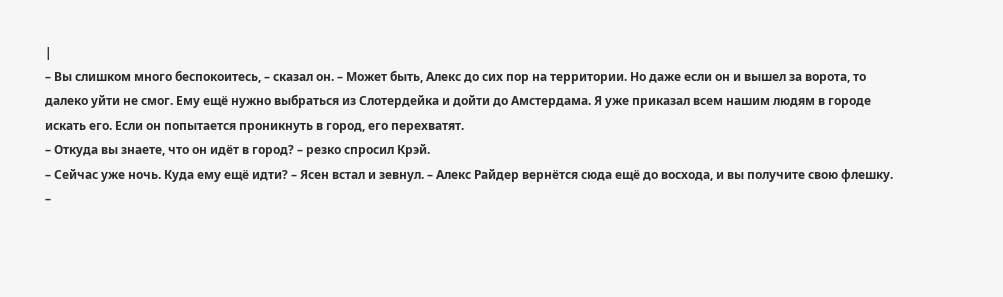|
– Вы слишком много беспокоитесь, – сказал он. – Может быть, Алекс до сих пор на территории. Но даже если он и вышел за ворота, то далеко уйти не смог. Ему ещё нужно выбраться из Слотердейка и дойти до Амстердама. Я уже приказал всем нашим людям в городе искать его. Если он попытается проникнуть в город, его перехватят.
– Откуда вы знаете, что он идёт в город? – резко спросил Крэй.
– Сейчас уже ночь. Куда ему ещё идти? – Ясен встал и зевнул. – Алекс Райдер вернётся сюда ещё до восхода, и вы получите свою флешку.
–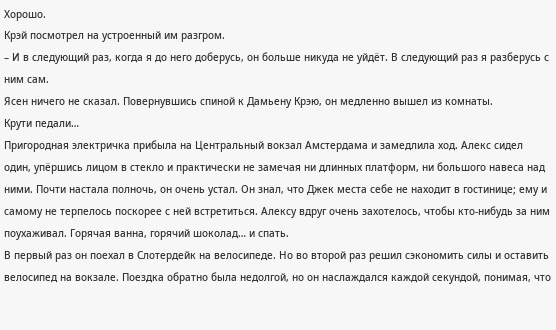Хорошо.
Крэй посмотрел на устроенный им разгром.
– И в следующий раз, когда я до него доберусь, он больше никуда не уйдёт. В следующий раз я разберусь с ним сам.
Ясен ничего не сказал. Повернувшись спиной к Дамьену Крэю, он медленно вышел из комнаты.
Крути педали…
Пригородная электричка прибыла на Центральный вокзал Амстердама и замедлила ход. Алекс сидел один, упёршись лицом в стекло и практически не замечая ни длинных платформ, ни большого навеса над ними. Почти настала полночь, он очень устал. Он знал, что Джек места себе не находит в гостинице; ему и самому не терпелось поскорее с ней встретиться. Алексу вдруг очень захотелось, чтобы кто-нибудь за ним поухаживал. Горячая ванна, горячий шоколад… и спать.
В первый раз он поехал в Слотердейк на велосипеде. Но во второй раз решил сэкономить силы и оставить велосипед на вокзале. Поездка обратно была недолгой, но он наслаждался каждой секундой, понимая, что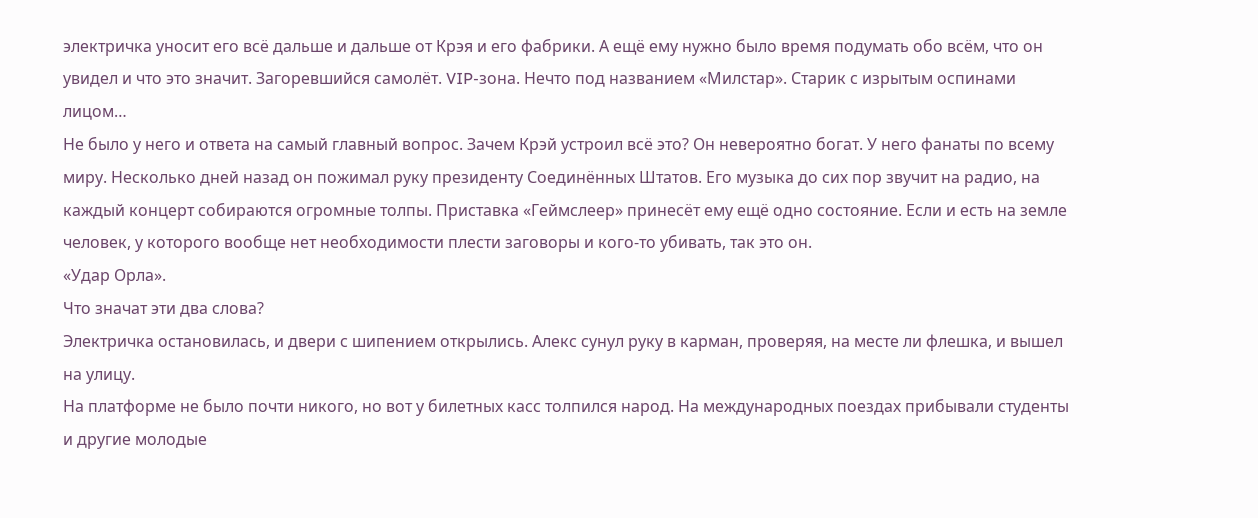электричка уносит его всё дальше и дальше от Крэя и его фабрики. А ещё ему нужно было время подумать обо всём, что он увидел и что это значит. Загоревшийся самолёт. VIP-зона. Нечто под названием «Милстар». Старик с изрытым оспинами лицом…
Не было у него и ответа на самый главный вопрос. Зачем Крэй устроил всё это? Он невероятно богат. У него фанаты по всему миру. Несколько дней назад он пожимал руку президенту Соединённых Штатов. Его музыка до сих пор звучит на радио, на каждый концерт собираются огромные толпы. Приставка «Геймслеер» принесёт ему ещё одно состояние. Если и есть на земле человек, у которого вообще нет необходимости плести заговоры и кого-то убивать, так это он.
«Удар Орла».
Что значат эти два слова?
Электричка остановилась, и двери с шипением открылись. Алекс сунул руку в карман, проверяя, на месте ли флешка, и вышел на улицу.
На платформе не было почти никого, но вот у билетных касс толпился народ. На международных поездах прибывали студенты и другие молодые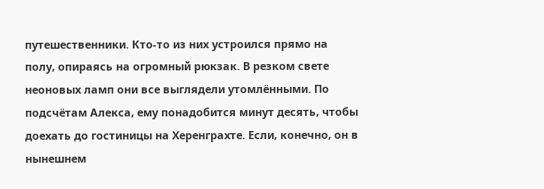путешественники. Кто-то из них устроился прямо на полу, опираясь на огромный рюкзак. В резком свете неоновых ламп они все выглядели утомлёнными. По подсчётам Алекса, ему понадобится минут десять, чтобы доехать до гостиницы на Херенграхте. Если, конечно, он в нынешнем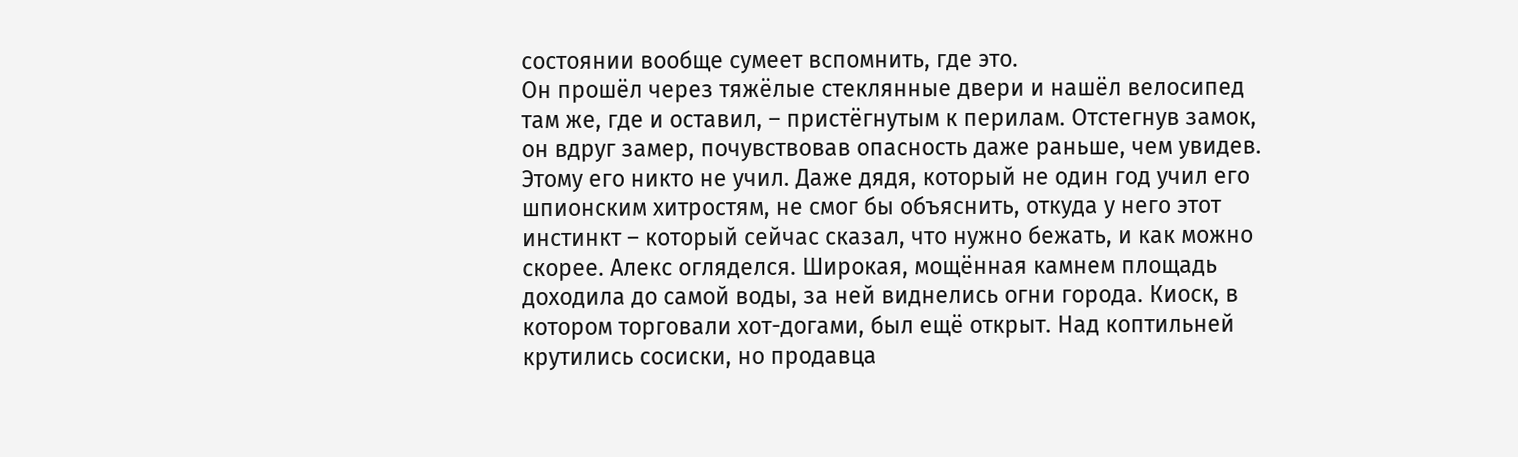состоянии вообще сумеет вспомнить, где это.
Он прошёл через тяжёлые стеклянные двери и нашёл велосипед там же, где и оставил, – пристёгнутым к перилам. Отстегнув замок, он вдруг замер, почувствовав опасность даже раньше, чем увидев. Этому его никто не учил. Даже дядя, который не один год учил его шпионским хитростям, не смог бы объяснить, откуда у него этот инстинкт – который сейчас сказал, что нужно бежать, и как можно скорее. Алекс огляделся. Широкая, мощённая камнем площадь доходила до самой воды, за ней виднелись огни города. Киоск, в котором торговали хот-догами, был ещё открыт. Над коптильней крутились сосиски, но продавца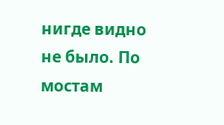нигде видно не было. По мостам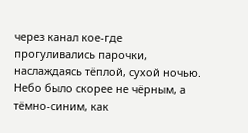через канал кое-где прогуливались парочки, наслаждаясь тёплой, сухой ночью. Небо было скорее не чёрным, а тёмно-синим, как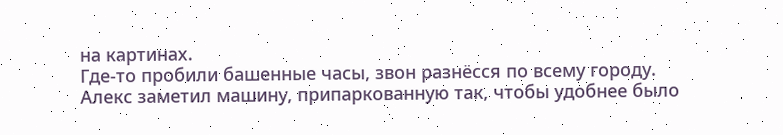на картинах.
Где-то пробили башенные часы, звон разнёсся по всему городу.
Алекс заметил машину, припаркованную так, чтобы удобнее было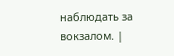наблюдать за вокзалом. |